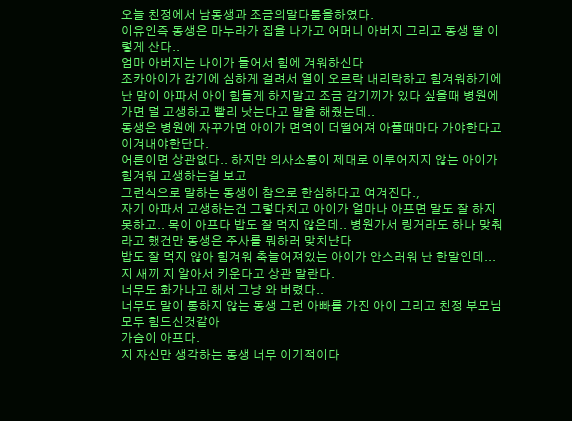오늘 친정에서 남동생과 조금의말다툼을하였다.
이유인즉 동생은 마누라가 집을 나가고 어머니 아버지 그리고 동생 딸 이렇게 산다..
엄마 아버지는 나이가 들어서 힘에 겨워하신다
조카아이가 감기에 심하게 걸려서 열이 오르락 내리락하고 힘겨워하기에 난 맘이 아파서 아이 힘들게 하지말고 조금 감기끼가 있다 싶을때 병원에 가면 덜 고생하고 빨리 낫는다고 말을 해줬는데..
동생은 병원에 자꾸가면 아이가 면역이 더떨어져 아플때마다 가야한다고 이겨내야한단다.
어른이면 상관없다.. 하지만 의사소통이 제대로 이루어지지 않는 아이가 힘겨워 고생하는걸 보고
그런식으로 말하는 동생이 참으로 한심하다고 여겨진다.,
자기 아파서 고생하는건 그렇다치고 아이가 얼마나 아프면 말도 잘 하지 못하고.. 목이 아프다 밥도 잘 먹지 않은데.. 병원가서 링거라도 하나 맞춰라고 했건만 동생은 주사를 뭐하러 맞치냔다
밥도 잘 먹지 않아 힘겨워 축늘어져있는 아이가 안스러워 난 한말인데...
지 새끼 지 알아서 키운다고 상관 말란다.
너무도 화가나고 해서 그냥 와 버렸다..
너무도 말이 통하지 않는 동생 그런 아빠를 가진 아이 그리고 친정 부모님 모두 힘드신것같아
가슴이 아프다.
지 자신만 생각하는 동생 너무 이기적이다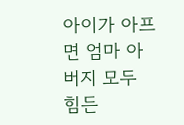아이가 아프면 엄마 아버지 모두 힘든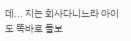데... 지는 회사다니느라 아이도 똑바로 돌보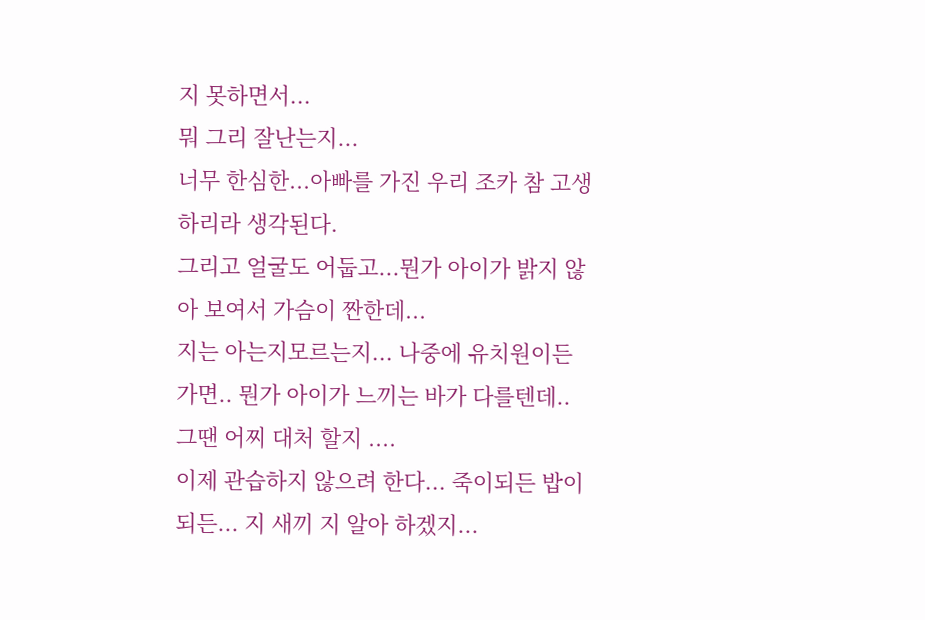지 못하면서...
뭐 그리 잘난는지...
너무 한심한...아빠를 가진 우리 조카 참 고생하리라 생각된다.
그리고 얼굴도 어둡고...뭔가 아이가 밝지 않아 보여서 가슴이 짠한데...
지는 아는지모르는지... 나중에 유치원이든 가면.. 뭔가 아이가 느끼는 바가 다를텐데.. 그땐 어찌 대처 할지 ....
이제 관습하지 않으려 한다... 죽이되든 밥이 되든... 지 새끼 지 알아 하겠지...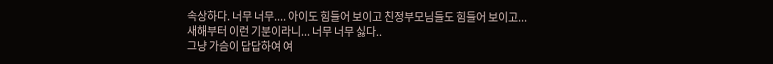속상하다. 너무 너무.... 아이도 힘들어 보이고 친정부모님들도 힘들어 보이고...
새해부터 이런 기분이라니... 너무 너무 싫다..
그냥 가슴이 답답하여 여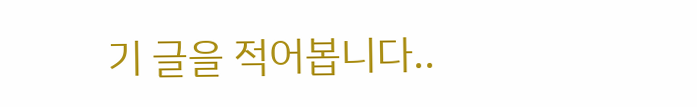기 글을 적어봅니다..